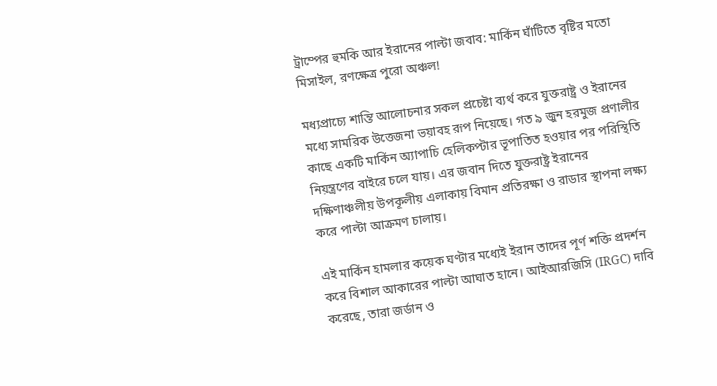ট্রাম্পের হুমকি আর ইরানের পাল্টা জবাব: মার্কিন ঘাঁটিতে বৃষ্টির মতো মিসাইল, রণক্ষেত্র পুরো অঞ্চল!

মধ্যপ্রাচ্যে শান্তি আলোচনার সকল প্রচেষ্টা ব্যর্থ করে যুক্তরাষ্ট্র ও ইরানের মধ্যে সামরিক উত্তেজনা ভয়াবহ রূপ নিয়েছে। গত ৯ জুন হরমুজ প্রণালীর কাছে একটি মার্কিন অ্যাপাচি হেলিকপ্টার ভূপাতিত হওয়ার পর পরিস্থিতি নিয়ন্ত্রণের বাইরে চলে যায়। এর জবান দিতে যুক্তরাষ্ট্র ইরানের দক্ষিণাঞ্চলীয় উপকূলীয় এলাকায় বিমান প্রতিরক্ষা ও রাডার স্থাপনা লক্ষ্য করে পাল্টা আক্রমণ চালায়।

এই মার্কিন হামলার কয়েক ঘণ্টার মধ্যেই ইরান তাদের পূর্ণ শক্তি প্রদর্শন করে বিশাল আকারের পাল্টা আঘাত হানে। আইআরজিসি (IRGC) দাবি করেছে, তারা জর্ডান ও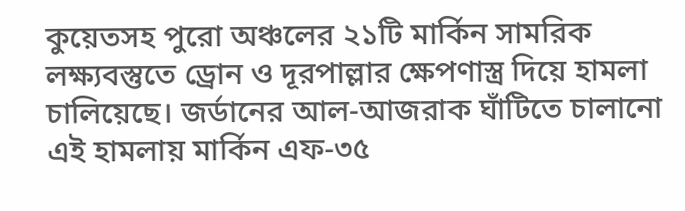কুয়েতসহ পুরো অঞ্চলের ২১টি মার্কিন সামরিক লক্ষ্যবস্তুতে ড্রোন ও দূরপাল্লার ক্ষেপণাস্ত্র দিয়ে হামলা চালিয়েছে। জর্ডানের আল-আজরাক ঘাঁটিতে চালানো এই হামলায় মার্কিন এফ-৩৫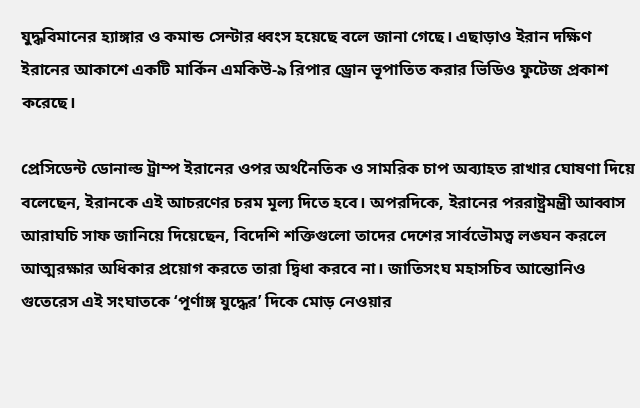যুদ্ধবিমানের হ্যাঙ্গার ও কমান্ড সেন্টার ধ্বংস হয়েছে বলে জানা গেছে। এছাড়াও ইরান দক্ষিণ ইরানের আকাশে একটি মার্কিন এমকিউ-৯ রিপার ড্রোন ভূপাতিত করার ভিডিও ফুটেজ প্রকাশ করেছে।

প্রেসিডেন্ট ডোনাল্ড ট্রাম্প ইরানের ওপর অর্থনৈতিক ও সামরিক চাপ অব্যাহত রাখার ঘোষণা দিয়ে বলেছেন, ইরানকে এই আচরণের চরম মূল্য দিতে হবে। অপরদিকে, ইরানের পররাষ্ট্রমন্ত্রী আব্বাস আরাঘচি সাফ জানিয়ে দিয়েছেন, বিদেশি শক্তিগুলো তাদের দেশের সার্বভৌমত্ব লঙ্ঘন করলে আত্মরক্ষার অধিকার প্রয়োগ করতে তারা দ্বিধা করবে না। জাতিসংঘ মহাসচিব আন্তোনিও গুতেরেস এই সংঘাতকে ‘পূর্ণাঙ্গ যুদ্ধের’ দিকে মোড় নেওয়ার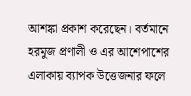আশঙ্কা প্রকাশ করেছেন। বর্তমানে হরমুজ প্রণালী ও এর আশেপাশের এলাকায় ব্যাপক উত্তেজনার ফলে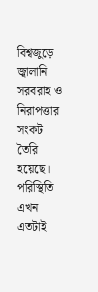বিশ্বজুড়ে জ্বালানি সরবরাহ ও নিরাপত্তার সংকট তৈরি হয়েছে। পরিস্থিতি এখন এতটাই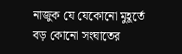নাজুক যে যেকোনো মুহূর্তে বড় কোনো সংঘাতের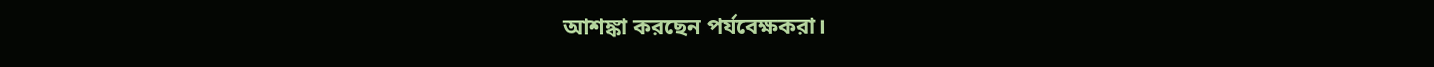আশঙ্কা করছেন পর্যবেক্ষকরা।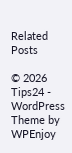Related Posts

© 2026 Tips24 - WordPress Theme by WPEnjoy